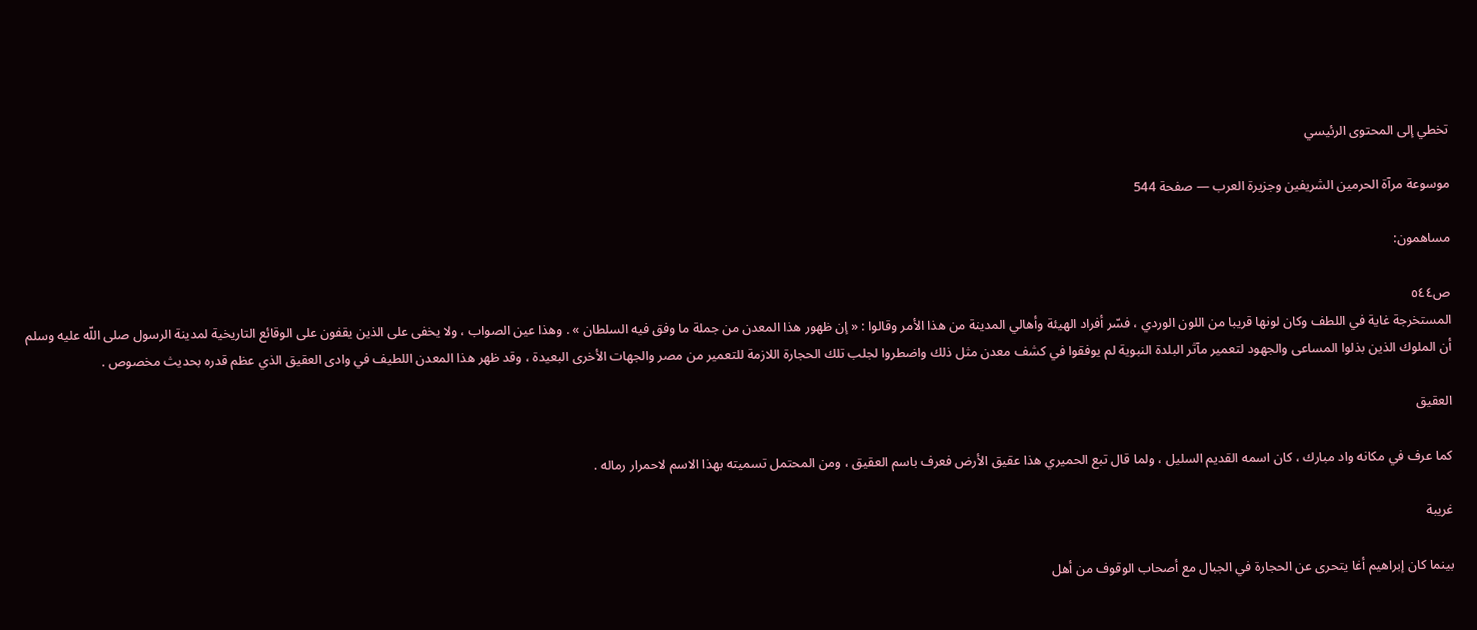تخطي إلى المحتوى الرئيسي

موسوعة مرآة الحرمين الشريفين وجزيرة العرب — صفحة 544

مساهمون:

ص٥٤٤
المستخرجة غاية في اللطف وكان لونها قريبا من اللون الوردي ، فسّر أفراد الهيئة وأهالي المدينة من هذا الأمر وقالوا : « إن ظهور هذا المعدن من جملة ما وفق فيه السلطان » . وهذا عين الصواب ، ولا يخفى على الذين يقفون على الوقائع التاريخية لمدينة الرسول صلى اللّه عليه وسلم أن الملوك الذين بذلوا المساعى والجهود لتعمير مآثر البلدة النبوية لم يوفقوا في كشف معدن مثل ذلك واضطروا لجلب تلك الحجارة اللازمة للتعمير من مصر والجهات الأخرى البعيدة ، وقد ظهر هذا المعدن اللطيف في وادى العقيق الذي عظم قدره بحديث مخصوص .

العقيق

كما عرف في مكانه واد مبارك ، كان اسمه القديم السليل ، ولما قال تبع الحميري هذا عقيق الأرض فعرف باسم العقيق ، ومن المحتمل تسميته بهذا الاسم لاحمرار رماله .

غريبة

بينما كان إبراهيم أغا يتحرى عن الحجارة في الجبال مع أصحاب الوقوف من أهل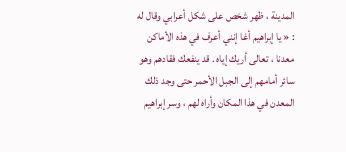المدينة ، ظهر شخص على شكل أعرابي وقال له : « يا إبراهيم أغا إنني أعرف في هذه الأماكن معدنا ، تعالى أريك إياه . قد ينفعك فقادهم وهو سائر أمامهم إلى الجبل الأحمر حتى وجد ذلك المعدن في هذا المكان وأراه لهم ، وسر إبراهيم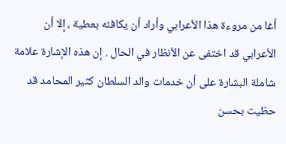أغا من مروءة هذا الأعرابي وأراد أن يكافئه بعطية ، إلا أن الأعرابي قد اختفى عن الأنظار في الحال . إن هذه الإشارة علامة شاملة البشارة على أن خدمات والد السلطان كثير المحامد قد حظيت بحسن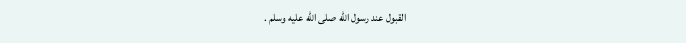القبول عند رسول اللّه صلى اللّه عليه وسلم .